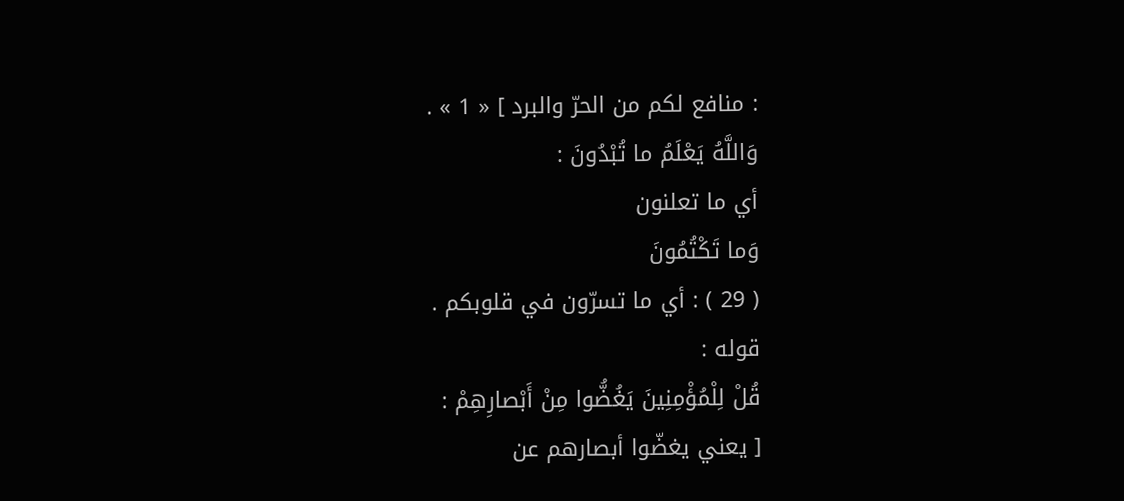: منافع لكم من الحرّ والبرد ] « 1 » .
وَاللَّهُ يَعْلَمُ ما تُبْدُونَ :
أي ما تعلنون
وَما تَكْتُمُونَ
( 29 ) : أي ما تسرّون في قلوبكم .
قوله :
قُلْ لِلْمُؤْمِنِينَ يَغُضُّوا مِنْ أَبْصارِهِمْ :
[ يعني يغضّوا أبصارهم عن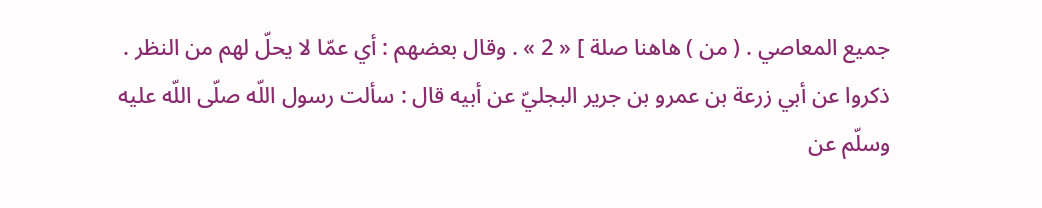جميع المعاصي . ( من ) هاهنا صلة ] « 2 » . وقال بعضهم : أي عمّا لا يحلّ لهم من النظر .
ذكروا عن أبي زرعة بن عمرو بن جرير البجليّ عن أبيه قال : سألت رسول اللّه صلّى اللّه عليه وسلّم عن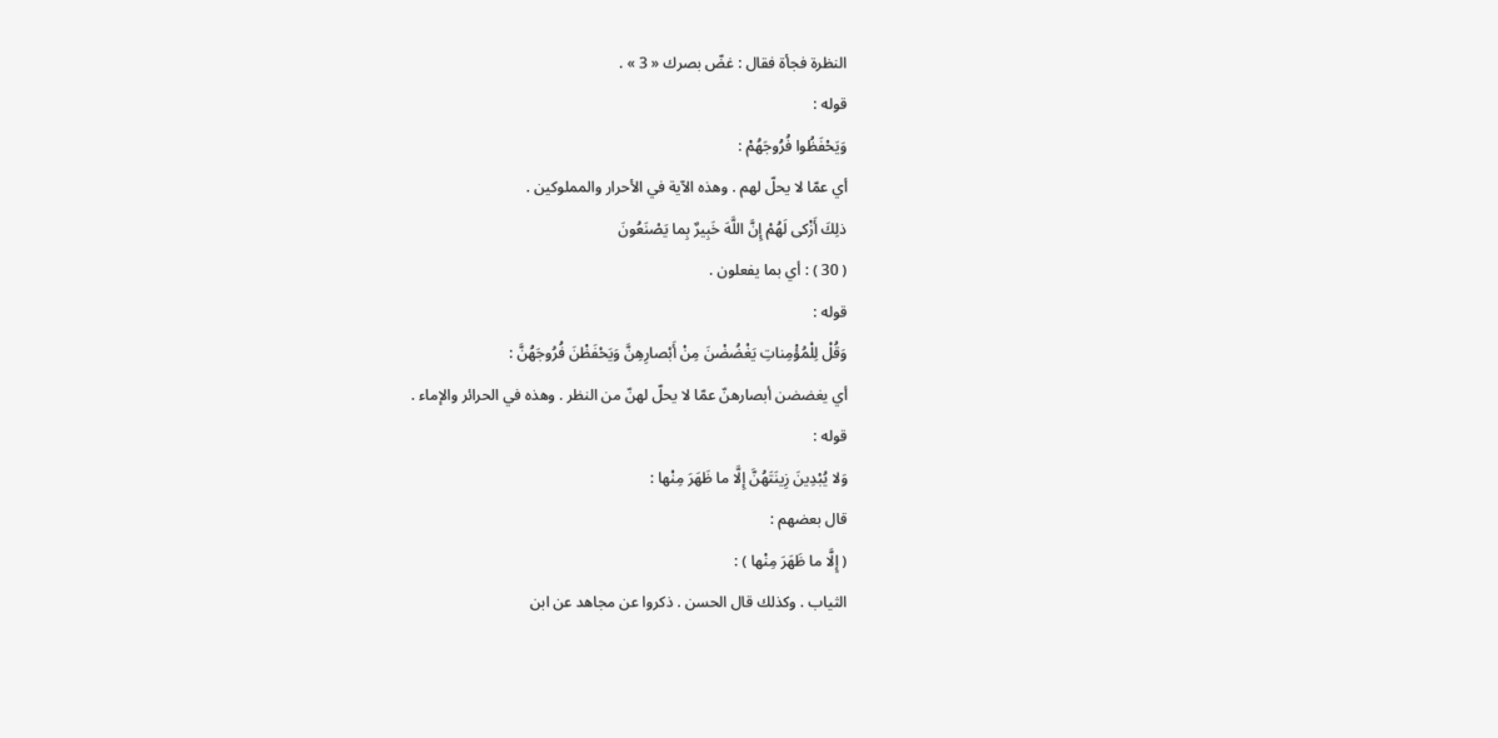النظرة فجأة فقال : غضّ بصرك « 3 » .
قوله :
وَيَحْفَظُوا فُرُوجَهُمْ :
أي عمّا لا يحلّ لهم . وهذه الآية في الأحرار والمملوكين .
ذلِكَ أَزْكى لَهُمْ إِنَّ اللَّهَ خَبِيرٌ بِما يَصْنَعُونَ
( 30 ) : أي بما يفعلون .
قوله :
وَقُلْ لِلْمُؤْمِناتِ يَغْضُضْنَ مِنْ أَبْصارِهِنَّ وَيَحْفَظْنَ فُرُوجَهُنَّ :
أي يغضضن أبصارهنّ عمّا لا يحلّ لهنّ من النظر . وهذه في الحرائر والإماء .
قوله :
وَلا يُبْدِينَ زِينَتَهُنَّ إِلَّا ما ظَهَرَ مِنْها :
قال بعضهم :
( إِلَّا ما ظَهَرَ مِنْها ) :
الثياب . وكذلك قال الحسن . ذكروا عن مجاهد عن ابن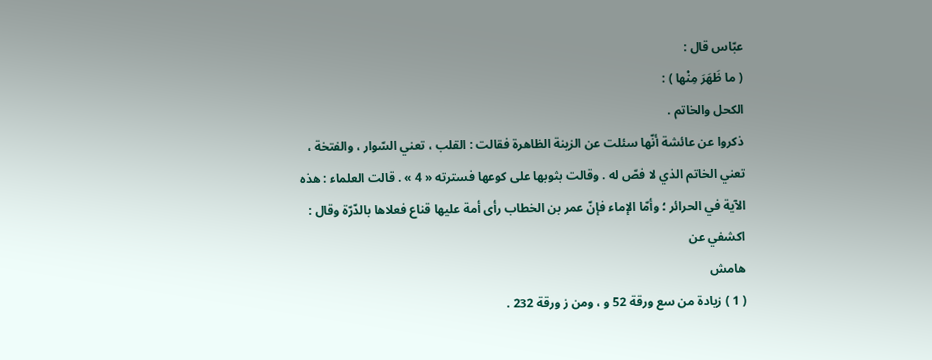عبّاس قال :
( ما ظَهَرَ مِنْها ) :
الكحل والخاتم .
ذكروا عن عائشة أنّها سئلت عن الزينة الظاهرة فقالت : القلب ، تعني السّوار ، والفتخة ، تعني الخاتم الذي لا فصّ له . وقالت بثوبها على كوعها فسترته « 4 » . قالت العلماء : هذه الآية في الحرائر ؛ وأمّا الإماء فإنّ عمر بن الخطاب رأى أمة عليها قناع فعلاها بالدّرّة وقال : اكشفي عن
هامش
( 1 ) زيادة من سع ورقة 52 و ، ومن ز ورقة 232 .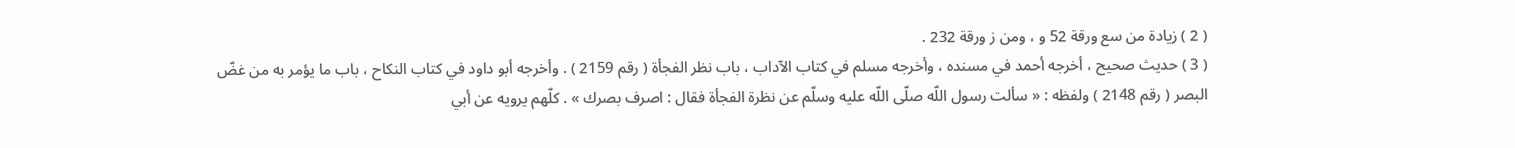( 2 ) زيادة من سع ورقة 52 و ، ومن ز ورقة 232 .
( 3 ) حديث صحيح ، أخرجه أحمد في مسنده ، وأخرجه مسلم في كتاب الآداب ، باب نظر الفجأة ( رقم 2159 ) . وأخرجه أبو داود في كتاب النكاح ، باب ما يؤمر به من غضّ البصر ( رقم 2148 ) ولفظه : « سألت رسول اللّه صلّى اللّه عليه وسلّم عن نظرة الفجأة فقال : اصرف بصرك » . كلّهم يرويه عن أبي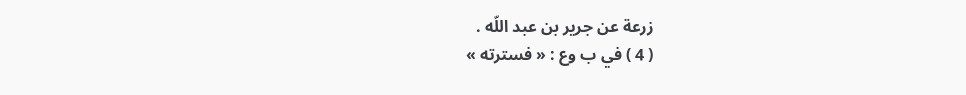زرعة عن جرير بن عبد اللّه .
( 4 ) في ب وع : « فسترته »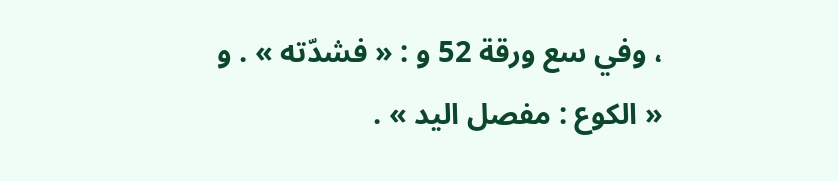، وفي سع ورقة 52 و : « فشدّته » . و « الكوع : مفصل اليد » .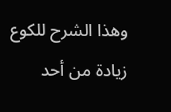وهذا الشرح للكوع زيادة من أحد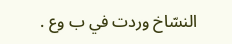النسّاخ وردت في ب وع .